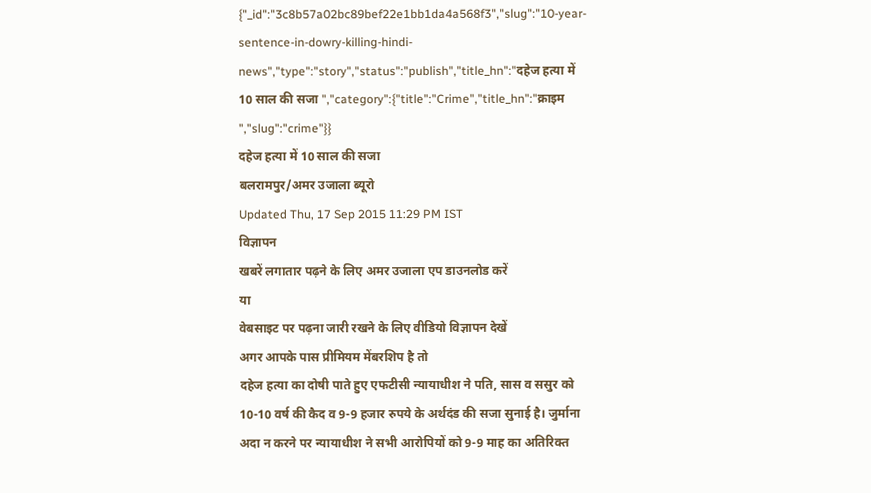{"_id":"3c8b57a02bc89bef22e1bb1da4a568f3","slug":"10-year-sentence-in-dowry-killing-hindi-news","type":"story","status":"publish","title_hn":"दहेज हत्या में 10 साल की सजा ","category":{"title":"Crime","title_hn":"क्राइम ","slug":"crime"}}
दहेज हत्या में 10 साल की सजा
बलरामपुर/अमर उजाला ब्यूरो
Updated Thu, 17 Sep 2015 11:29 PM IST
विज्ञापन
खबरें लगातार पढ़ने के लिए अमर उजाला एप डाउनलोड करें
या
वेबसाइट पर पढ़ना जारी रखने के लिए वीडियो विज्ञापन देखें
अगर आपके पास प्रीमियम मेंबरशिप है तो
दहेज हत्या का दोषी पाते हुए एफटीसी न्यायाधीश ने पति, सास व ससुर को 10-10 वर्ष की कैद व 9-9 हजार रुपये के अर्थदंड की सजा सुनाई है। जुर्माना अदा न करने पर न्यायाधीश ने सभी आरोपियों को 9-9 माह का अतिरिक्त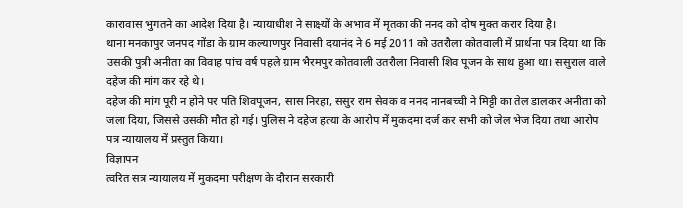कारावास भुगतने का आदेश दिया है। न्यायाधीश ने साक्ष्यों के अभाव में मृतका की ननद को दोष मुक्त करार दिया है।
थाना मनकापुर जनपद गोंडा के ग्राम कल्याणपुर निवासी दयानंद ने 6 मई 2011 को उतरौला कोतवाली में प्रार्थना पत्र दिया था कि उसकी पुत्री अनीता का विवाह पांच वर्ष पहले ग्राम भैरमपुर कोतवाली उतरौला निवासी शिव पूजन के साथ हुआ था। ससुराल वाले दहेज की मांग कर रहे थे।
दहेज की मांग पूरी न होने पर पति शिवपूजन, सास निरहा, ससुर राम सेवक व ननद नानबच्ची ने मिट्टी का तेल डालकर अनीता को जला दिया, जिससे उसकी मौत हो गई। पुलिस ने दहेज हत्या के आरोप में मुकदमा दर्ज कर सभी को जेल भेज दिया तथा आरोप पत्र न्यायालय में प्रस्तुत किया।
विज्ञापन
त्वरित सत्र न्यायालय में मुकदमा परीक्षण के दौरान सरकारी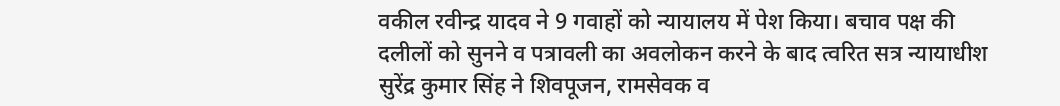वकील रवीन्द्र यादव ने 9 गवाहों को न्यायालय में पेश किया। बचाव पक्ष की दलीलों को सुनने व पत्रावली का अवलोकन करने के बाद त्वरित सत्र न्यायाधीश सुरेंद्र कुमार सिंह ने शिवपूजन, रामसेवक व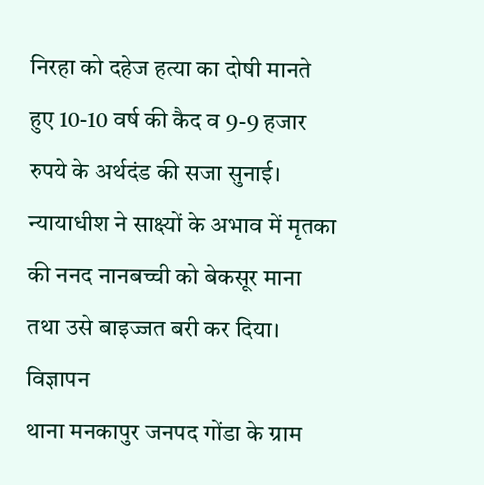निरहा को दहेज हत्या का दोषी मानते हुए 10-10 वर्ष की कैद व 9-9 हजार रुपये के अर्थदंड की सजा सुनाई।
न्यायाधीश ने साक्ष्यों के अभाव में मृतका की ननद नानबच्ची को बेकसूर माना तथा उसे बाइज्जत बरी कर दिया।
विज्ञापन
थाना मनकापुर जनपद गोंडा के ग्राम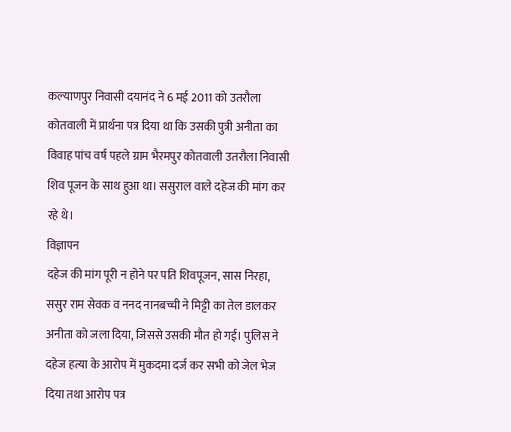कल्याणपुर निवासी दयानंद ने 6 मई 2011 को उतरौला कोतवाली में प्रार्थना पत्र दिया था कि उसकी पुत्री अनीता का विवाह पांच वर्ष पहले ग्राम भैरमपुर कोतवाली उतरौला निवासी शिव पूजन के साथ हुआ था। ससुराल वाले दहेज की मांग कर रहे थे।
विज्ञापन
दहेज की मांग पूरी न होने पर पति शिवपूजन, सास निरहा, ससुर राम सेवक व ननद नानबच्ची ने मिट्टी का तेल डालकर अनीता को जला दिया, जिससे उसकी मौत हो गई। पुलिस ने दहेज हत्या के आरोप में मुकदमा दर्ज कर सभी को जेल भेज दिया तथा आरोप पत्र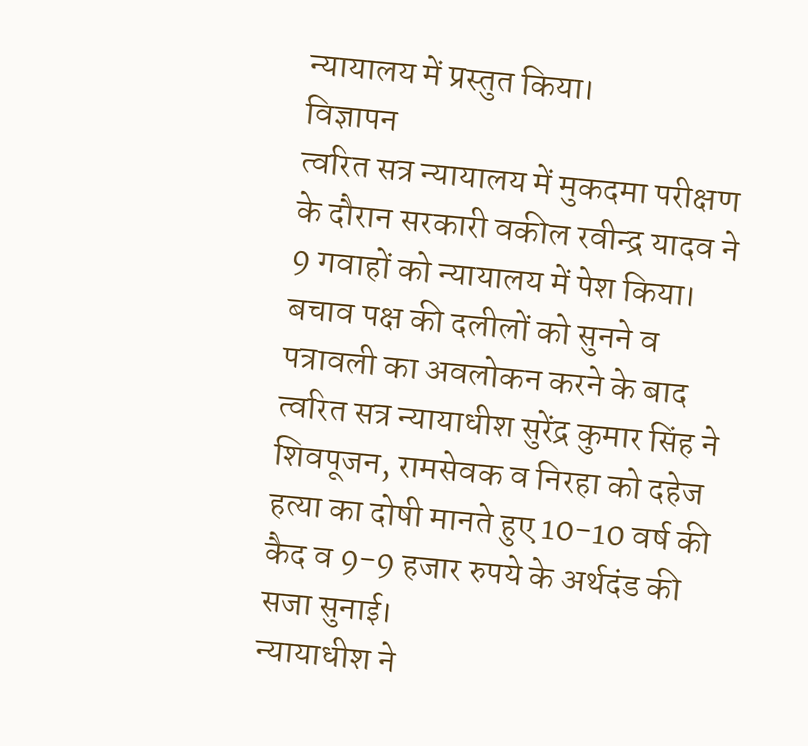न्यायालय में प्रस्तुत किया।
विज्ञापन
त्वरित सत्र न्यायालय में मुकदमा परीक्षण के दौरान सरकारी वकील रवीन्द्र यादव ने 9 गवाहों को न्यायालय में पेश किया। बचाव पक्ष की दलीलों को सुनने व पत्रावली का अवलोकन करने के बाद त्वरित सत्र न्यायाधीश सुरेंद्र कुमार सिंह ने शिवपूजन, रामसेवक व निरहा को दहेज हत्या का दोषी मानते हुए 10-10 वर्ष की कैद व 9-9 हजार रुपये के अर्थदंड की सजा सुनाई।
न्यायाधीश ने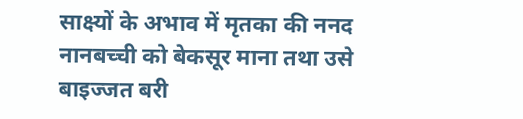साक्ष्यों के अभाव में मृतका की ननद नानबच्ची को बेकसूर माना तथा उसे बाइज्जत बरी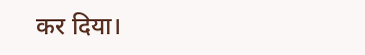कर दिया।